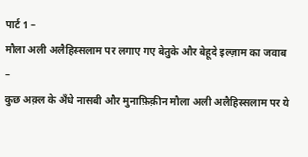पार्ट 1 –
मौला अली अलैहिस्सलाम पर लगाए गए बेतुके और बेहूदे इल्ज़ाम का जवाब –
कुछ अक़्ल के अँधे नासबी और मुनाफ़िक़ीन मौला अली अलैहिस्सलाम पर ये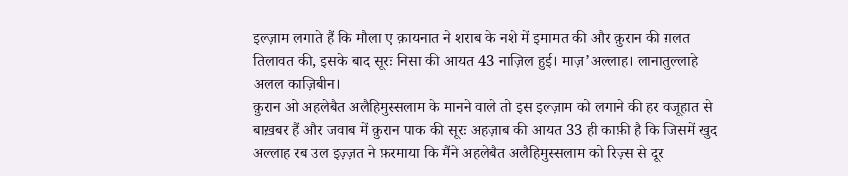इल्ज़ाम लगाते हैं कि मौला ए क़ायनात ने शराब के नशे में इमामत की और क़ुरान की ग़लत तिलावत की, इसके बाद सूरः निसा की आयत 43 नाज़िल हुई। माज़’अल्लाह। लानातुल्लाहे अलल काज़िबीन।
क़ुरान ओ अहलेबैत अलैहिमुस्सलाम के मानने वाले तो इस इल्ज़ाम को लगाने की हर वजूहात से बाख़बर हैं और जवाब में क़ुरान पाक की सूरः अहज़ाब की आयत 33 ही काफ़ी है कि जिसमें खुद अल्लाह रब उल इज़्ज़त ने फ़रमाया कि मैंने अहलेबैत अलैहिमुस्सलाम को रिज़्स से दूर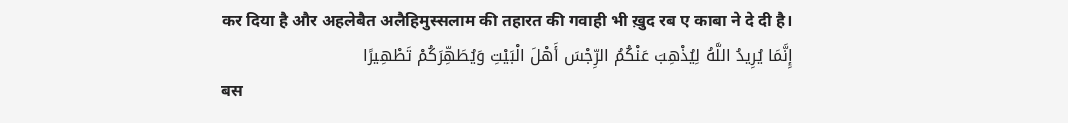कर दिया है और अहलेबैत अलैहिमुस्सलाम की तहारत की गवाही भी ख़ुद रब ए काबा ने दे दी है।
إِنَّمَا يُرِيدُ اللَّهُ لِيُذْهِبَ عَنْكُمُ الرِّجْسَ أَهْلَ الْبَيْتِ وَيُطَهِّرَكُمْ تَطْهِيرًا
बस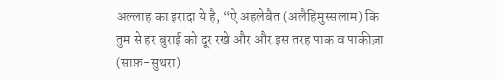अल्लाह का इरादा ये है, “ऐ अहलेबैत (अलैहिमुस्सलाम) कि तुम से हर बुराई को दूर रखे और और इस तरह पाक व पाकीज़ा (साफ़-सुथरा)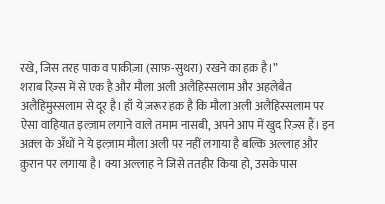रखे, जिस तरह पाक व पाकीज़ा (साफ़-सुथरा) रखने का हक़ है।”
शराब रिज़्स में से एक है और मौला अली अलैहिस्सलाम और अहलेबैत अलैहिमुस्सलाम से दूर है। हाँ ये ज़रूर हक़ है कि मौला अली अलैहिस्सलाम पर ऐसा वाहियात इल्ज़ाम लगाने वाले तमाम नासबी, अपने आप में खुद रिज़्स हैं। इन अक़्ल के अँधों ने ये इल्ज़ाम मौला अली पर नहीं लगाया है बल्कि अल्लाह और क़ुरान पर लगाया है। क्या अल्लाह ने जिसे ततहीर किया हो, उसके पास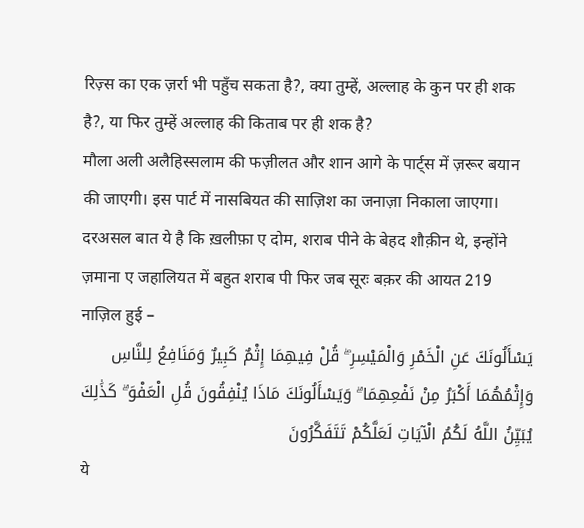रिज़्स का एक ज़र्रा भी पहुँच सकता है?, क्या तुम्हें, अल्लाह के कुन पर ही शक है?, या फिर तुम्हें अल्लाह की किताब पर ही शक है?
मौला अली अलैहिस्सलाम की फज़ीलत और शान आगे के पार्ट्स में ज़रूर बयान की जाएगी। इस पार्ट में नासबियत की साज़िश का जनाज़ा निकाला जाएगा।
दरअसल बात ये है कि ख़लीफ़ा ए दोम, शराब पीने के बेहद शौक़ीन थे, इन्होंने ज़माना ए जहालियत में बहुत शराब पी फिर जब सूरः बक़र की आयत 219 नाज़िल हुई –
يَسْأَلُونَكَ عَنِ الْخَمْرِ وَالْمَيْسِرِ ۖ قُلْ فِيهِمَا إِثْمٌ كَبِيرٌ وَمَنَافِعُ لِلنَّاسِ وَإِثْمُهُمَا أَكْبَرُ مِنْ نَفْعِهِمَا ۗ وَيَسْأَلُونَكَ مَاذَا يُنْفِقُونَ قُلِ الْعَفْوَ ۗ كَذَٰلِكَ يُبَيِّنُ اللَّهُ لَكُمُ الْآيَاتِ لَعَلَّكُمْ تَتَفَكَّرُونَ
ये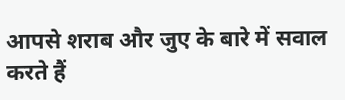आपसे शराब और जुए के बारे में सवाल करते हैं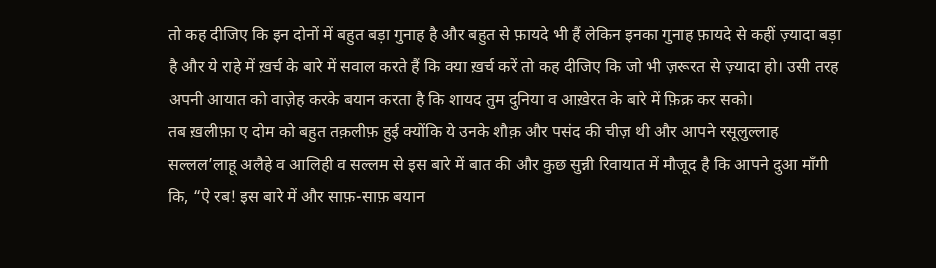तो कह दीजिए कि इन दोनों में बहुत बड़ा गुनाह है और बहुत से फ़ायदे भी हैं लेकिन इनका गुनाह फ़ायदे से कहीं ज़्यादा बड़ा है और ये राहे में ख़र्च के बारे में सवाल करते हैं कि क्या ख़र्च करें तो कह दीजिए कि जो भी ज़रूरत से ज़्यादा हो। उसी तरह अपनी आयात को वाज़ेह करके बयान करता है कि शायद तुम दुनिया व आख़ेरत के बारे में फ़िक्र कर सको।
तब ख़लीफ़ा ए दोम को बहुत तक़लीफ़ हुई क्योंकि ये उनके शौक़ और पसंद की चीज़ थी और आपने रसूलुल्लाह सल्लल’लाहू अलैहे व आलिही व सल्लम से इस बारे में बात की और कुछ सुन्नी रिवायात में मौजूद है कि आपने दुआ माँगी कि, “ऐ रब! इस बारे में और साफ़-साफ़ बयान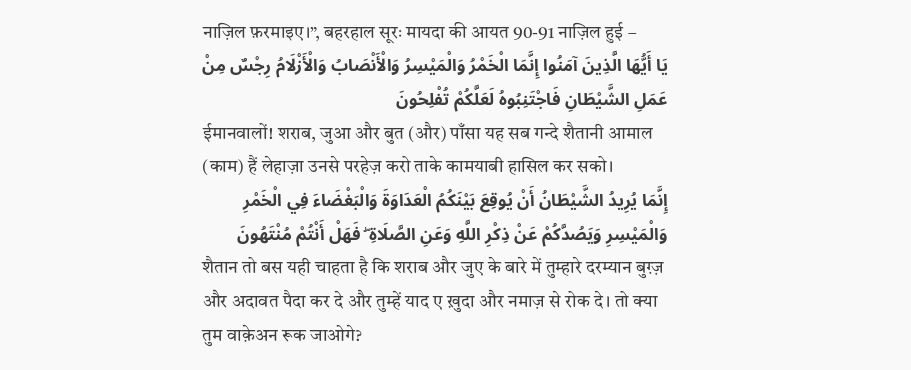नाज़िल फ़रमाइए।”, बहरहाल सूरः मायदा की आयत 90-91 नाज़िल हुई –
يَا أَيُّهَا الَّذِينَ آمَنُوا إِنَّمَا الْخَمْرُ وَالْمَيْسِرُ وَالْأَنْصَابُ وَالْأَزْلَامُ رِجْسٌ مِنْ عَمَلِ الشَّيْطَانِ فَاجْتَنِبُوهُ لَعَلَّكُمْ تُفْلِحُونَ
ईमानवालों! शराब, जुआ और बुत (और) पाँसा यह सब गन्दे शैतानी आमाल (काम) हैं लेहाज़ा उनसे परहेज़ करो ताके कामयाबी हासिल कर सको।
إِنَّمَا يُرِيدُ الشَّيْطَانُ أَنْ يُوقِعَ بَيْنَكُمُ الْعَدَاوَةَ وَالْبَغْضَاءَ فِي الْخَمْرِ وَالْمَيْسِرِ وَيَصُدَّكُمْ عَنْ ذِكْرِ اللَّهِ وَعَنِ الصَّلَاةِ ۖ فَهَلْ أَنْتُمْ مُنْتَهُونَ
शैतान तो बस यही चाहता है कि शराब और जुए के बारे में तुम्हारे दरम्यान बुग़्ज़ और अदावत पैदा कर दे और तुम्हें याद ए ख़ुदा और नमाज़ से रोक दे। तो क्या तुम वाक़ेअन रूक जाओगे?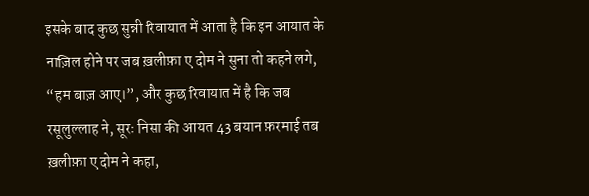इसके बाद कुछ सुन्नी रिवायात में आता है कि इन आयात के नाज़िल होने पर जब ख़लीफ़ा ए दोम ने सुना तो कहने लगे, “हम बाज़ आए।”, और कुछ रिवायात में है कि जब रसूलुल्लाह ने, सूरः निसा की आयत 43 बयान फ़रमाई तब ख़लीफ़ा ए दोम ने कहा,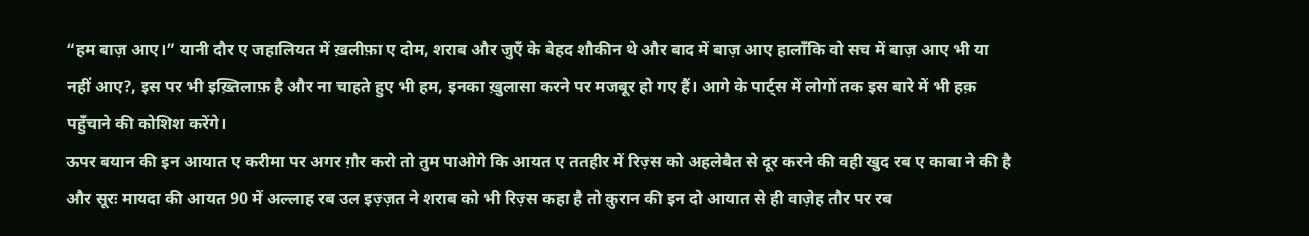“हम बाज़ आए।” यानी दौर ए जहालियत में ख़लीफ़ा ए दोम, शराब और जुएँ के बेहद शौकीन थे और बाद में बाज़ आए हालाँकि वो सच में बाज़ आए भी या नहीं आए?, इस पर भी इख़्तिलाफ़ है और ना चाहते हुए भी हम, इनका ख़ुलासा करने पर मजबूर हो गए हैं। आगे के पार्ट्स में लोगों तक इस बारे में भी हक़ पहुँचाने की कोशिश करेंगे।
ऊपर बयान की इन आयात ए करीमा पर अगर ग़ौर करो तो तुम पाओगे कि आयत ए ततहीर में रिज़्स को अहलेबैत से दूर करने की वही खुद रब ए काबा ने की है और सूरः मायदा की आयत 90 में अल्लाह रब उल इज़्ज़त ने शराब को भी रिज़्स कहा है तो क़ुरान की इन दो आयात से ही वाज़ेह तौर पर रब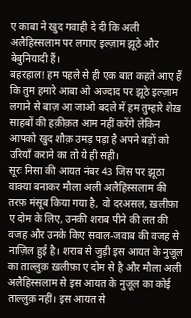ए काबा ने खुद गवाही दे दी कि अली अलैहिस्सलाम पर लगाए इल्ज़ाम झूठे और बेबुनियादी हैं।
बहरहाल! हम पहले से ही एक बात कहते आए हैं कि तुम हमारे आबा ओ अज्दाद पर झूठे इल्ज़ाम लगाने से बाज़ आ जाओ बदले में हम तुम्हारे शेख़ साहबों की हक़ीक़त आम नहीं करेंगे लेकिन आपको खुद शौक़ उमड़ पड़ा है अपने बड़ों को उरियाँ कराने का तो ये ही सही।
सूरः निसा की आयत नंबर 43 जिस पर झूठा वाक्या बनाकर मौला अली अलैहिस्सलाम की तरफ़ मंसूब किया गया है, वो दरअसल, ख़लीफ़ा ए दोम के लिए, उनकी शराब पीने की लत की वजह और उनके किए सवाल-जवाब की वजह से नाज़िल हुई है। शराब से जुड़ी इस आयत के नुज़ूल का ताल्लुक़ ख़लीफ़ा ए दोम से है और मौला अली अलैहिस्सलाम से इस आयत के नुज़ूल का कोई ताल्लुक़ नहीं। इस आयत से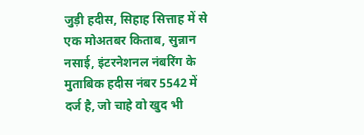जुड़ी हदीस, सिहाह सित्ताह में से एक मोअतबर किताब, सुन्नान नसाई, इंटरनेशनल नंबरिंग के मुताबिक हदीस नंबर 5542 में दर्ज है, जो चाहे वो खुद भी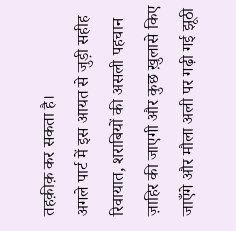तहक़ीक़ कर सकता है।
अगले पार्ट में इस आयत से जुड़ी सहीह रिवायात, शराबियों की असली पहचान ज़ाहिर की जाएगी और कुछ ख़ुलासे किए जाएँगे और मौला अली पर गढ़ी गई झूठी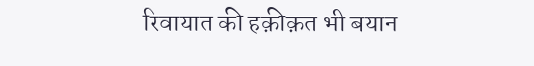रिवायात की हक़ीक़त भी बयान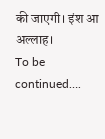की जाएगी। इंश आ अल्लाह।
To be continued….